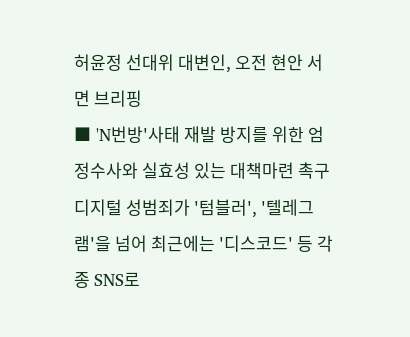허윤정 선대위 대변인, 오전 현안 서면 브리핑
■ 'N번방'사태 재발 방지를 위한 엄정수사와 실효성 있는 대책마련 촉구
디지털 성범죄가 '텀블러', '텔레그램'을 넘어 최근에는 '디스코드' 등 각종 SNS로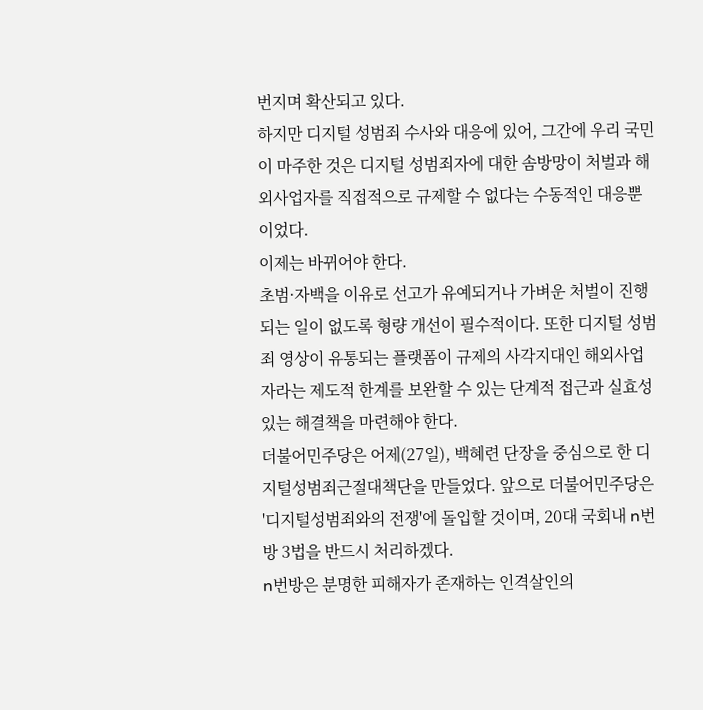번지며 확산되고 있다.
하지만 디지털 성범죄 수사와 대응에 있어, 그간에 우리 국민이 마주한 것은 디지털 성범죄자에 대한 솜방망이 처벌과 해외사업자를 직접적으로 규제할 수 없다는 수동적인 대응뿐이었다.
이제는 바뀌어야 한다.
초범·자백을 이유로 선고가 유예되거나 가벼운 처벌이 진행되는 일이 없도록 형량 개선이 필수적이다. 또한 디지털 성범죄 영상이 유통되는 플랫폼이 규제의 사각지대인 해외사업자라는 제도적 한계를 보완할 수 있는 단계적 접근과 실효성 있는 해결책을 마련해야 한다.
더불어민주당은 어제(27일), 백혜련 단장을 중심으로 한 디지털성범죄근절대책단을 만들었다. 앞으로 더불어민주당은 '디지털성범죄와의 전쟁'에 돌입할 것이며, 20대 국회내 n번방 3법을 반드시 처리하겠다.
n번방은 분명한 피해자가 존재하는 인격살인의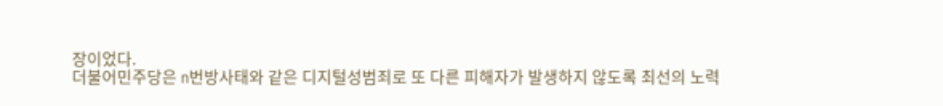장이었다.
더불어민주당은 n번방사태와 같은 디지털성범죄로 또 다른 피해자가 발생하지 않도록 최선의 노력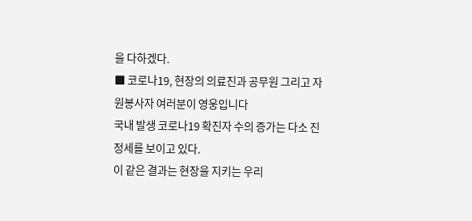을 다하겠다.
■ 코로나19, 현장의 의료진과 공무원 그리고 자원봉사자 여러분이 영웅입니다
국내 발생 코로나19 확진자 수의 증가는 다소 진정세를 보이고 있다.
이 같은 결과는 현장을 지키는 우리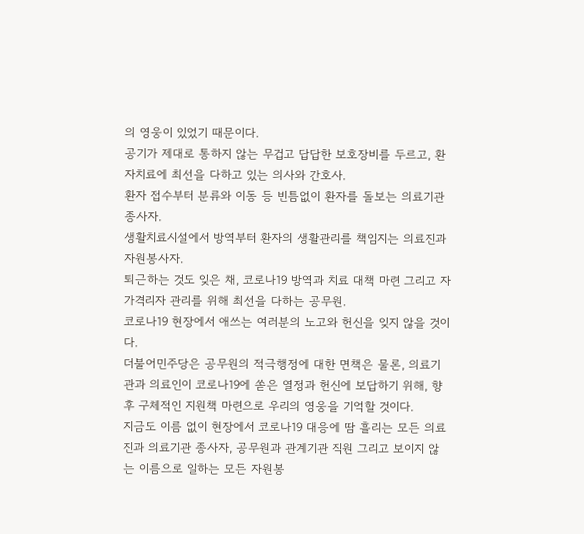의 영웅이 있었기 때문이다.
공기가 제대로 통하지 않는 무겁고 답답한 보호장비를 두르고, 환자치료에 최선을 다하고 있는 의사와 간호사.
환자 접수부터 분류와 이동 등 빈틈없이 환자를 돌보는 의료기관 종사자.
생활치료시설에서 방역부터 환자의 생활관리를 책임지는 의료진과 자원봉사자.
퇴근하는 것도 잊은 채, 코로나19 방역과 치료 대책 마련 그리고 자가격리자 관리를 위해 최선을 다하는 공무원.
코로나19 현장에서 애쓰는 여러분의 노고와 헌신을 잊지 않을 것이다.
더불어민주당은 공무원의 적극행정에 대한 면책은 물론, 의료기관과 의료인이 코로나19에 쏟은 열정과 헌신에 보답하기 위해, 향후 구체적인 지원책 마련으로 우리의 영웅을 기억할 것이다.
지금도 이름 없이 현장에서 코로나19 대응에 땀 흘리는 모든 의료진과 의료기관 종사자, 공무원과 관계기관 직원 그리고 보이지 않는 이름으로 일하는 모든 자원봉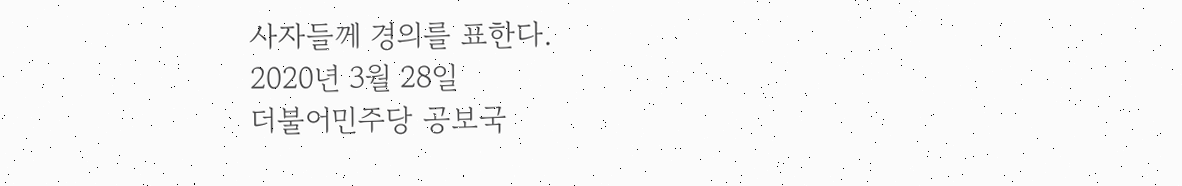사자들께 경의를 표한다.
2020년 3월 28일
더불어민주당 공보국